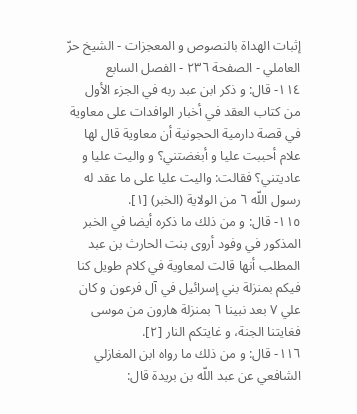إثبات الهداة بالنصوص و المعجزات - الشيخ حرّ العاملي - الصفحة ٢٣٦ - الفصل السابع
١١٤- قال: و ذكر ابن عبد ربه في الجزء الأول من كتاب العقد في أخبار الوافدات على معاوية في قصة دارمية الحجونية أن معاوية قال لها علام أحببت عليا و أبغضتني؟ و واليت عليا و عاديتني؟ فقالت: واليت عليا على ما عقد له رسول اللّه ٦ من الولاية (الخبر) [١].
١١٥- قال: و من ذلك ما ذكره أيضا في الخبر المذكور في وفود أروى بنت الحارث بن عبد المطلب أنها قالت لمعاوية في كلام طويل كنا فيكم بمنزلة بني إسرائيل في آل فرعون و كان علي ٧ بعد نبينا ٦ بمنزلة هارون من موسى فغايتنا الجنة، و غايتكم النار [٢].
١١٦- قال: و من ذلك ما رواه ابن المغازلي الشافعي عن عبد اللّه بن بريدة قال: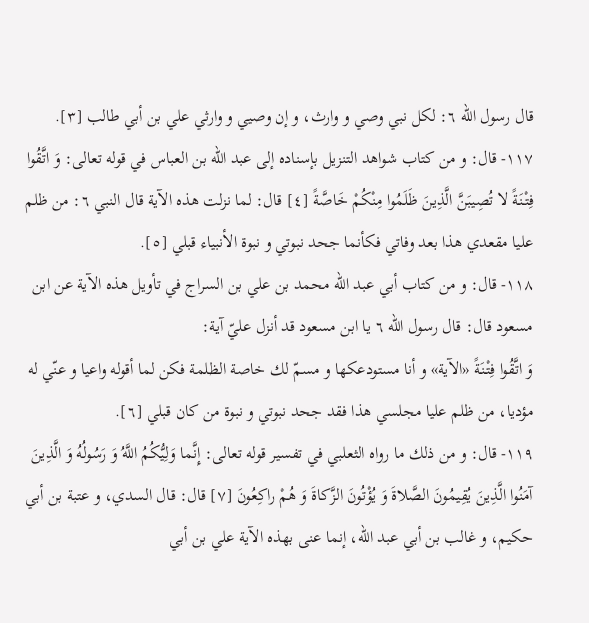قال رسول اللّه ٦: لكل نبي وصي و وارث، و إن وصيي و وارثي علي بن أبي طالب [٣].
١١٧- قال: و من كتاب شواهد التنزيل بإسناده إلى عبد اللّه بن العباس في قوله تعالى: وَ اتَّقُوا فِتْنَةً لا تُصِيبَنَّ الَّذِينَ ظَلَمُوا مِنْكُمْ خَاصَّةً [٤] قال: لما نزلت هذه الآية قال النبي ٦: من ظلم عليا مقعدي هذا بعد وفاتي فكأنما جحد نبوتي و نبوة الأنبياء قبلي [٥].
١١٨- قال: و من كتاب أبي عبد اللّه محمد بن علي بن السراج في تأويل هذه الآية عن ابن مسعود قال: قال رسول اللّه ٦ يا ابن مسعود قد أنزل عليّ آية:
وَ اتَّقُوا فِتْنَةً «الآية» و أنا مستودعكها و مسمّ لك خاصة الظلمة فكن لما أقوله واعيا و عنّي له مؤديا، من ظلم عليا مجلسي هذا فقد جحد نبوتي و نبوة من كان قبلي [٦].
١١٩- قال: و من ذلك ما رواه الثعلبي في تفسير قوله تعالى: إِنَّما وَلِيُّكُمُ اللَّهُ وَ رَسُولُهُ وَ الَّذِينَ آمَنُوا الَّذِينَ يُقِيمُونَ الصَّلاةَ وَ يُؤْتُونَ الزَّكاةَ وَ هُمْ راكِعُونَ [٧] قال: قال السدي، و عتبة بن أبي حكيم، و غالب بن أبي عبد اللّه، إنما عنى بهذه الآية علي بن أبي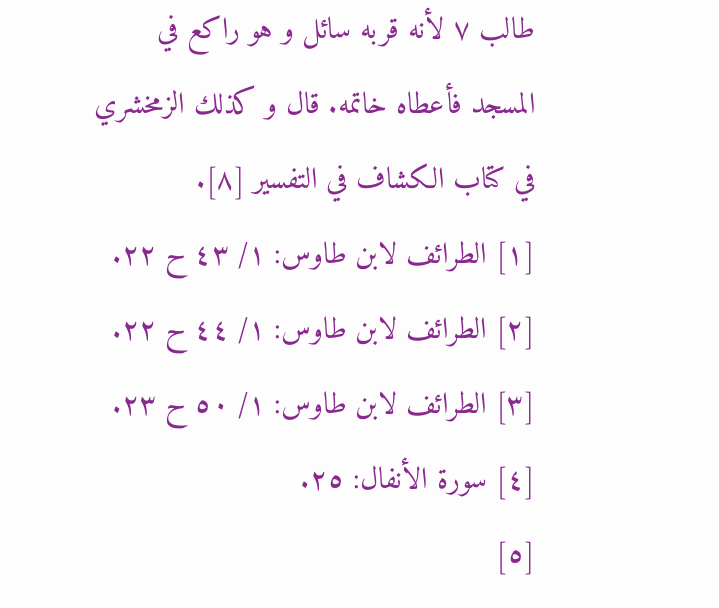طالب ٧ لأنه قربه سائل و هو راكع في المسجد فأعطاه خاتمه. قال و كذلك الزمخشري في كتاب الكشاف في التفسير [٨].
[١] الطرائف لابن طاوس: ١/ ٤٣ ح ٢٢.
[٢] الطرائف لابن طاوس: ١/ ٤٤ ح ٢٢.
[٣] الطرائف لابن طاوس: ١/ ٥٠ ح ٢٣.
[٤] سورة الأنفال: ٢٥.
[٥]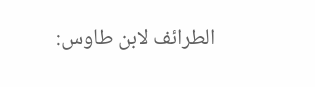الطرائف لابن طاوس: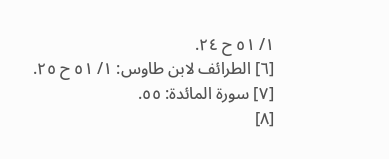١/ ٥١ ح ٢٤.
[٦] الطرائف لابن طاوس: ١/ ٥١ ح ٢٥.
[٧] سورة المائدة: ٥٥.
[٨]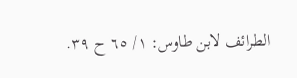الطرائف لابن طاوس: ١/ ٦٥ ح ٣٩.